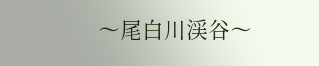〜尾白川渓谷〜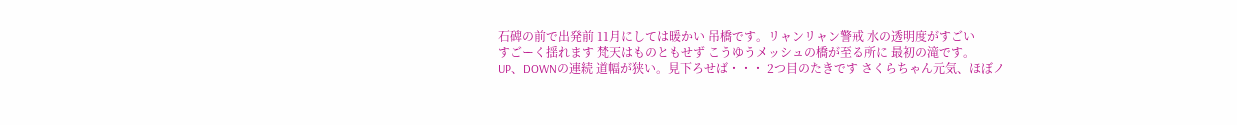石碑の前で出発前 11月にしては暖かい 吊橋です。リャンリャン警戒 水の透明度がすごい
すごーく揺れます 梵天はものともせず こうゆうメッシュの橋が至る所に 最初の滝です。
UP、DOWNの連続 道幅が狭い。見下ろせば・・・ 2つ目のたきです さくらちゃん元気、ほぼノ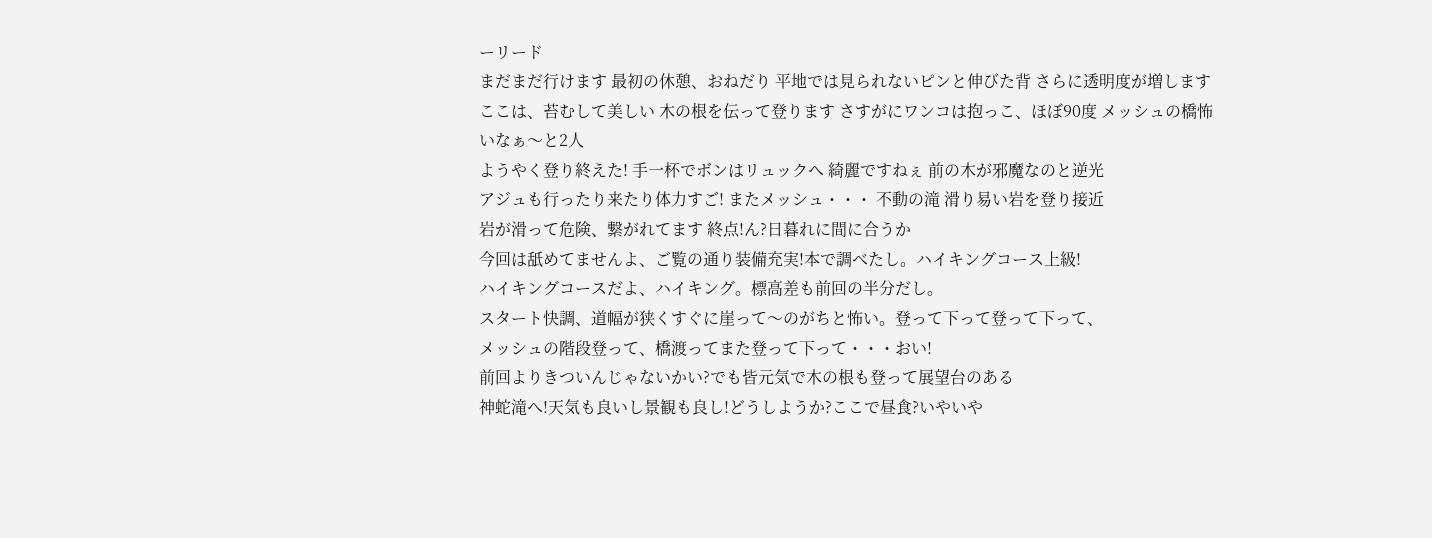ーリード
まだまだ行けます 最初の休憩、おねだり 平地では見られないピンと伸びた背 さらに透明度が増します
ここは、苔むして美しい 木の根を伝って登ります さすがにワンコは抱っこ、ほぼ90度 メッシュの橋怖いなぁ〜と2人
ようやく登り終えた! 手一杯でボンはリュックへ 綺麗ですねぇ 前の木が邪魔なのと逆光
アジュも行ったり来たり体力すご! またメッシュ・・・ 不動の滝 滑り易い岩を登り接近
岩が滑って危険、繋がれてます 終点!ん?日暮れに間に合うか
今回は舐めてませんよ、ご覧の通り装備充実!本で調べたし。ハイキングコース上級!
ハイキングコースだよ、ハイキング。標高差も前回の半分だし。
スタート快調、道幅が狭くすぐに崖って〜のがちと怖い。登って下って登って下って、
メッシュの階段登って、橋渡ってまた登って下って・・・おい!
前回よりきついんじゃないかい?でも皆元気で木の根も登って展望台のある
神蛇滝へ!天気も良いし景観も良し!どうしようか?ここで昼食?いやいや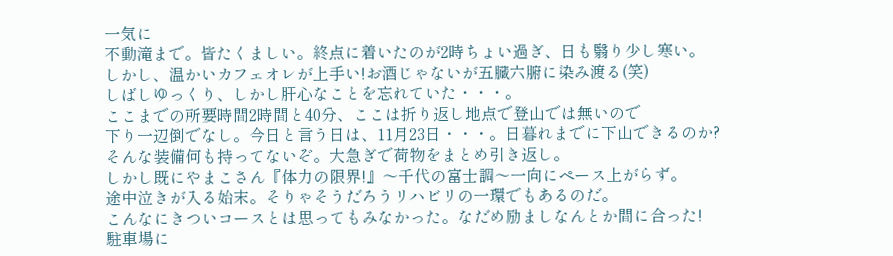一気に
不動滝まで。皆たくましい。終点に着いたのが2時ちょい過ぎ、日も翳り少し寒い。
しかし、温かいカフェオレが上手い!お酒じゃないが五臓六腑に染み渡る(笑)
しばしゆっくり、しかし肝心なことを忘れていた・・・。
ここまでの所要時間2時間と40分、ここは折り返し地点で登山では無いので
下り一辺倒でなし。今日と言う日は、11月23日・・・。日暮れまでに下山できるのか?
そんな装備何も持ってないぞ。大急ぎで荷物をまとめ引き返し。
しかし既にやまこさん『体力の限界!』〜千代の富士調〜一向にペース上がらず。
途中泣きが入る始末。そりゃそうだろうリハビリの一環でもあるのだ。
こんなにきついコースとは思ってもみなかった。なだめ励ましなんとか間に合った!
駐車場に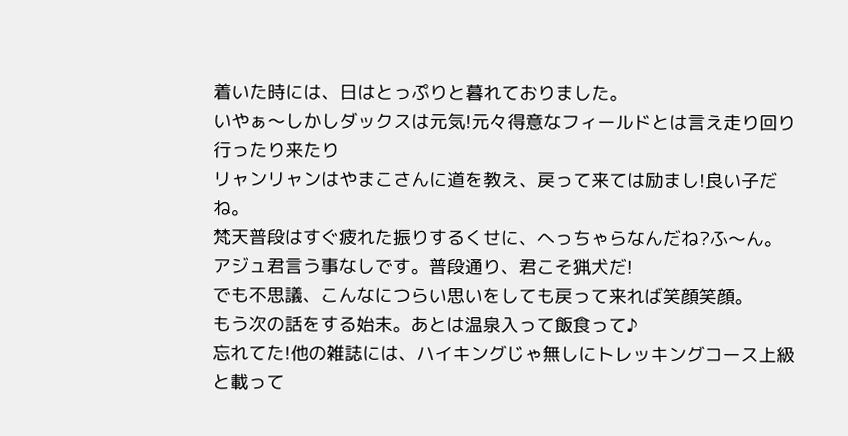着いた時には、日はとっぷりと暮れておりました。
いやぁ〜しかしダックスは元気!元々得意なフィールドとは言え走り回り行ったり来たり
リャンリャンはやまこさんに道を教え、戻って来ては励まし!良い子だね。
梵天普段はすぐ疲れた振りするくせに、へっちゃらなんだね?ふ〜ん。
アジュ君言う事なしです。普段通り、君こそ猟犬だ!
でも不思議、こんなにつらい思いをしても戻って来れば笑顔笑顔。
もう次の話をする始末。あとは温泉入って飯食って♪
忘れてた!他の雑誌には、ハイキングじゃ無しにトレッキングコース上級と載って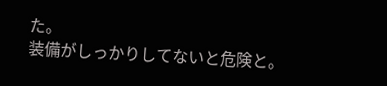た。
装備がしっかりしてないと危険と。